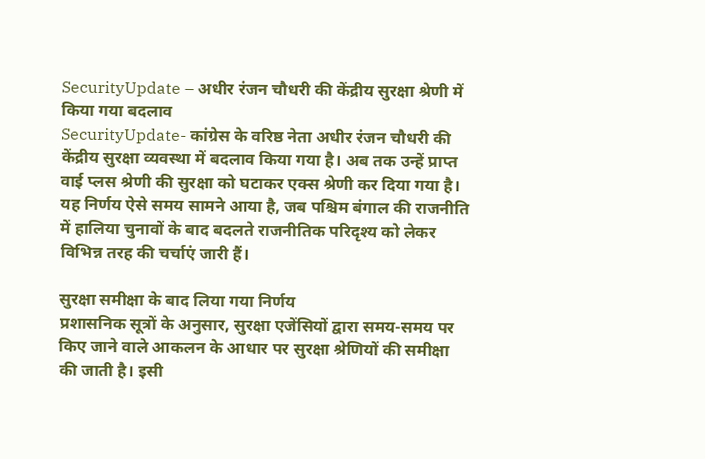SecurityUpdate – अधीर रंजन चौधरी की केंद्रीय सुरक्षा श्रेणी में किया गया बदलाव
SecurityUpdate- कांग्रेस के वरिष्ठ नेता अधीर रंजन चौधरी की केंद्रीय सुरक्षा व्यवस्था में बदलाव किया गया है। अब तक उन्हें प्राप्त वाई प्लस श्रेणी की सुरक्षा को घटाकर एक्स श्रेणी कर दिया गया है। यह निर्णय ऐसे समय सामने आया है, जब पश्चिम बंगाल की राजनीति में हालिया चुनावों के बाद बदलते राजनीतिक परिदृश्य को लेकर विभिन्न तरह की चर्चाएं जारी हैं।

सुरक्षा समीक्षा के बाद लिया गया निर्णय
प्रशासनिक सूत्रों के अनुसार, सुरक्षा एजेंसियों द्वारा समय-समय पर किए जाने वाले आकलन के आधार पर सुरक्षा श्रेणियों की समीक्षा की जाती है। इसी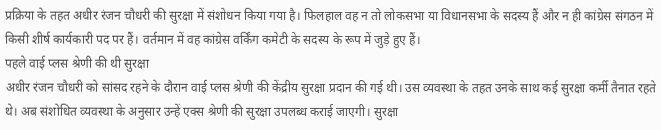प्रक्रिया के तहत अधीर रंजन चौधरी की सुरक्षा में संशोधन किया गया है। फिलहाल वह न तो लोकसभा या विधानसभा के सदस्य हैं और न ही कांग्रेस संगठन में किसी शीर्ष कार्यकारी पद पर हैं। वर्तमान में वह कांग्रेस वर्किंग कमेटी के सदस्य के रूप में जुड़े हुए हैं।
पहले वाई प्लस श्रेणी की थी सुरक्षा
अधीर रंजन चौधरी को सांसद रहने के दौरान वाई प्लस श्रेणी की केंद्रीय सुरक्षा प्रदान की गई थी। उस व्यवस्था के तहत उनके साथ कई सुरक्षा कर्मी तैनात रहते थे। अब संशोधित व्यवस्था के अनुसार उन्हें एक्स श्रेणी की सुरक्षा उपलब्ध कराई जाएगी। सुरक्षा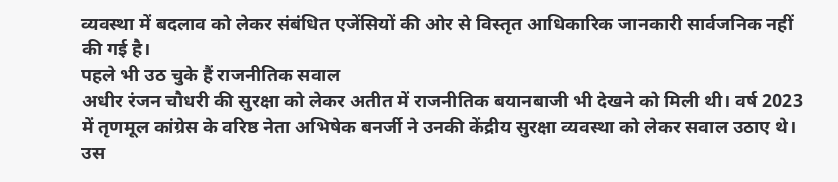व्यवस्था में बदलाव को लेकर संबंधित एजेंसियों की ओर से विस्तृत आधिकारिक जानकारी सार्वजनिक नहीं की गई है।
पहले भी उठ चुके हैं राजनीतिक सवाल
अधीर रंजन चौधरी की सुरक्षा को लेकर अतीत में राजनीतिक बयानबाजी भी देखने को मिली थी। वर्ष 2023 में तृणमूल कांग्रेस के वरिष्ठ नेता अभिषेक बनर्जी ने उनकी केंद्रीय सुरक्षा व्यवस्था को लेकर सवाल उठाए थे। उस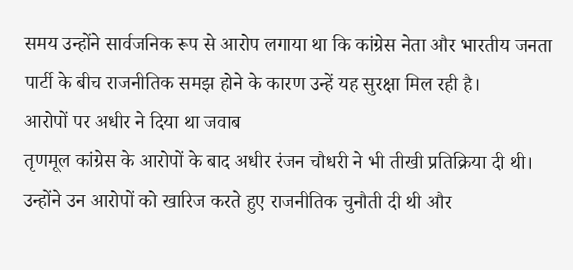समय उन्होंने सार्वजनिक रूप से आरोप लगाया था कि कांग्रेस नेता और भारतीय जनता पार्टी के बीच राजनीतिक समझ होने के कारण उन्हें यह सुरक्षा मिल रही है।
आरोपों पर अधीर ने दिया था जवाब
तृणमूल कांग्रेस के आरोपों के बाद अधीर रंजन चौधरी ने भी तीखी प्रतिक्रिया दी थी। उन्होंने उन आरोपों को खारिज करते हुए राजनीतिक चुनौती दी थी और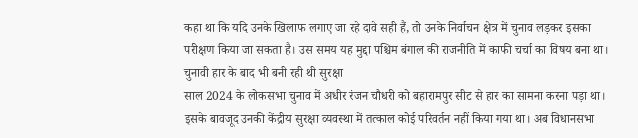कहा था कि यदि उनके खिलाफ लगाए जा रहे दावे सही हैं, तो उनके निर्वाचन क्षेत्र में चुनाव लड़कर इसका परीक्षण किया जा सकता है। उस समय यह मुद्दा पश्चिम बंगाल की राजनीति में काफी चर्चा का विषय बना था।
चुनावी हार के बाद भी बनी रही थी सुरक्षा
साल 2024 के लोकसभा चुनाव में अधीर रंजन चौधरी को बहारामपुर सीट से हार का सामना करना पड़ा था। इसके बावजूद उनकी केंद्रीय सुरक्षा व्यवस्था में तत्काल कोई परिवर्तन नहीं किया गया था। अब विधानसभा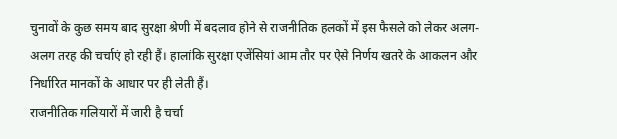चुनावों के कुछ समय बाद सुरक्षा श्रेणी में बदलाव होने से राजनीतिक हलकों में इस फैसले को लेकर अलग-अलग तरह की चर्चाएं हो रही हैं। हालांकि सुरक्षा एजेंसियां आम तौर पर ऐसे निर्णय खतरे के आकलन और निर्धारित मानकों के आधार पर ही लेती हैं।
राजनीतिक गलियारों में जारी है चर्चा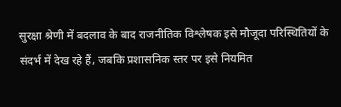सुरक्षा श्रेणी में बदलाव के बाद राजनीतिक विश्लेषक इसे मौजूदा परिस्थितियों के संदर्भ में देख रहे हैं, जबकि प्रशासनिक स्तर पर इसे नियमित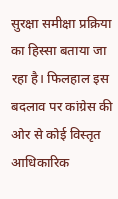सुरक्षा समीक्षा प्रक्रिया का हिस्सा बताया जा रहा है। फिलहाल इस बदलाव पर कांग्रेस की ओर से कोई विस्तृत आधिकारिक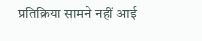प्रतिक्रिया सामने नहीं आई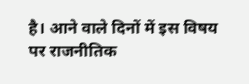है। आने वाले दिनों में इस विषय पर राजनीतिक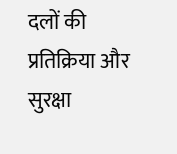दलों की प्रतिक्रिया और सुरक्षा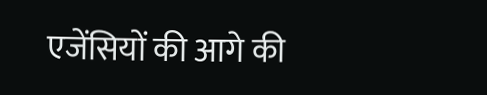एजेंसियों की आगे की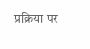प्रक्रिया पर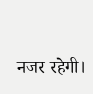नजर रहेगी।